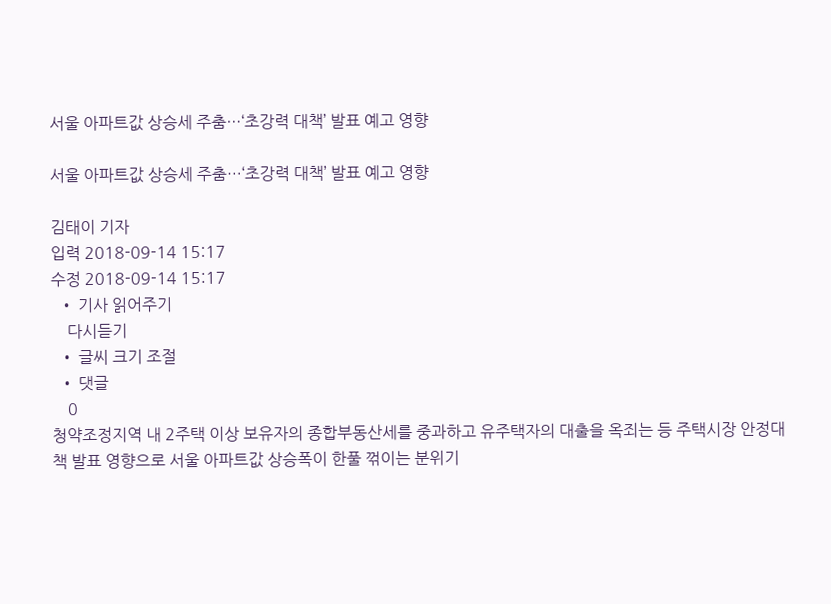서울 아파트값 상승세 주춤…‘초강력 대책’ 발표 예고 영향

서울 아파트값 상승세 주춤…‘초강력 대책’ 발표 예고 영향

김태이 기자
입력 2018-09-14 15:17
수정 2018-09-14 15:17
  • 기사 읽어주기
    다시듣기
  • 글씨 크기 조절
  • 댓글
    0
청약조정지역 내 2주택 이상 보유자의 종합부동산세를 중과하고 유주택자의 대출을 옥죄는 등 주택시장 안정대책 발표 영향으로 서울 아파트값 상승폭이 한풀 꺾이는 분위기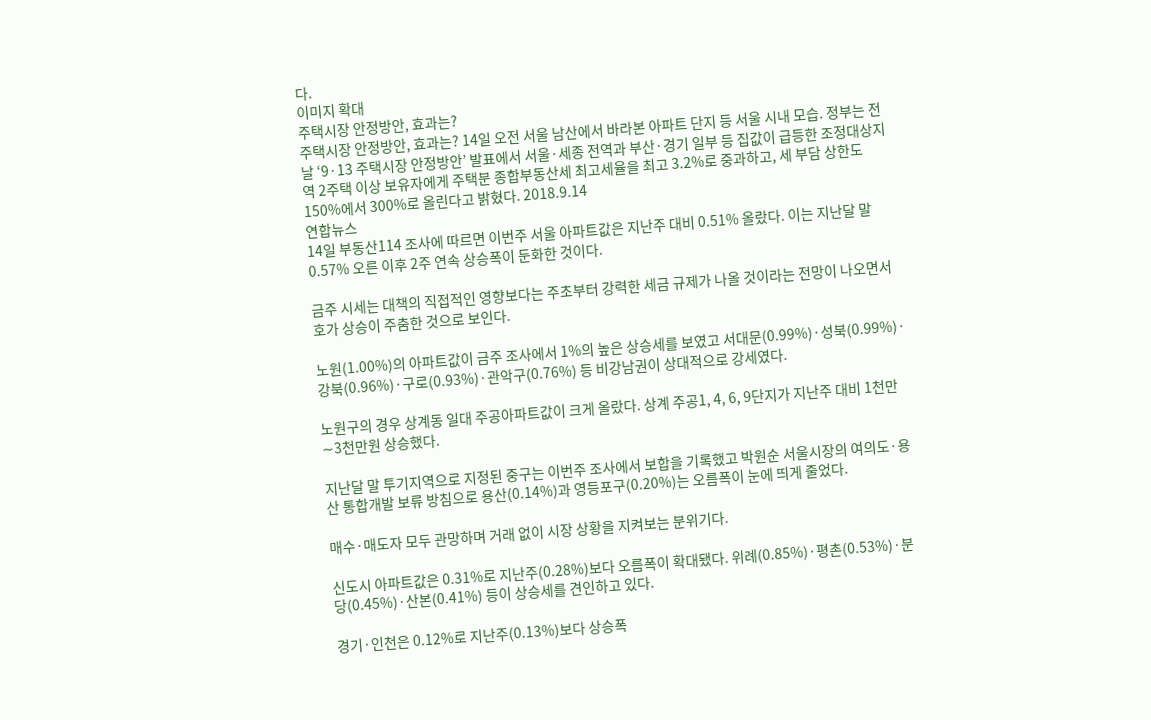다.
이미지 확대
주택시장 안정방안, 효과는?
주택시장 안정방안, 효과는? 14일 오전 서울 남산에서 바라본 아파트 단지 등 서울 시내 모습. 정부는 전날 ‘9·13 주택시장 안정방안’ 발표에서 서울·세종 전역과 부산·경기 일부 등 집값이 급등한 조정대상지역 2주택 이상 보유자에게 주택분 종합부동산세 최고세율을 최고 3.2%로 중과하고, 세 부담 상한도 150%에서 300%로 올린다고 밝혔다. 2018.9.14
연합뉴스
14일 부동산114 조사에 따르면 이번주 서울 아파트값은 지난주 대비 0.51% 올랐다. 이는 지난달 말 0.57% 오른 이후 2주 연속 상승폭이 둔화한 것이다.

금주 시세는 대책의 직접적인 영향보다는 주초부터 강력한 세금 규제가 나올 것이라는 전망이 나오면서 호가 상승이 주춤한 것으로 보인다.

노원(1.00%)의 아파트값이 금주 조사에서 1%의 높은 상승세를 보였고 서대문(0.99%)·성북(0.99%)·강북(0.96%)·구로(0.93%)·관악구(0.76%) 등 비강남권이 상대적으로 강세였다.

노원구의 경우 상계동 일대 주공아파트값이 크게 올랐다. 상계 주공1, 4, 6, 9단지가 지난주 대비 1천만∼3천만원 상승했다.

지난달 말 투기지역으로 지정된 중구는 이번주 조사에서 보합을 기록했고 박원순 서울시장의 여의도·용산 통합개발 보류 방침으로 용산(0.14%)과 영등포구(0.20%)는 오름폭이 눈에 띄게 줄었다.

매수·매도자 모두 관망하며 거래 없이 시장 상황을 지켜보는 분위기다.

신도시 아파트값은 0.31%로 지난주(0.28%)보다 오름폭이 확대됐다. 위례(0.85%)·평촌(0.53%)·분당(0.45%)·산본(0.41%) 등이 상승세를 견인하고 있다.

경기·인천은 0.12%로 지난주(0.13%)보다 상승폭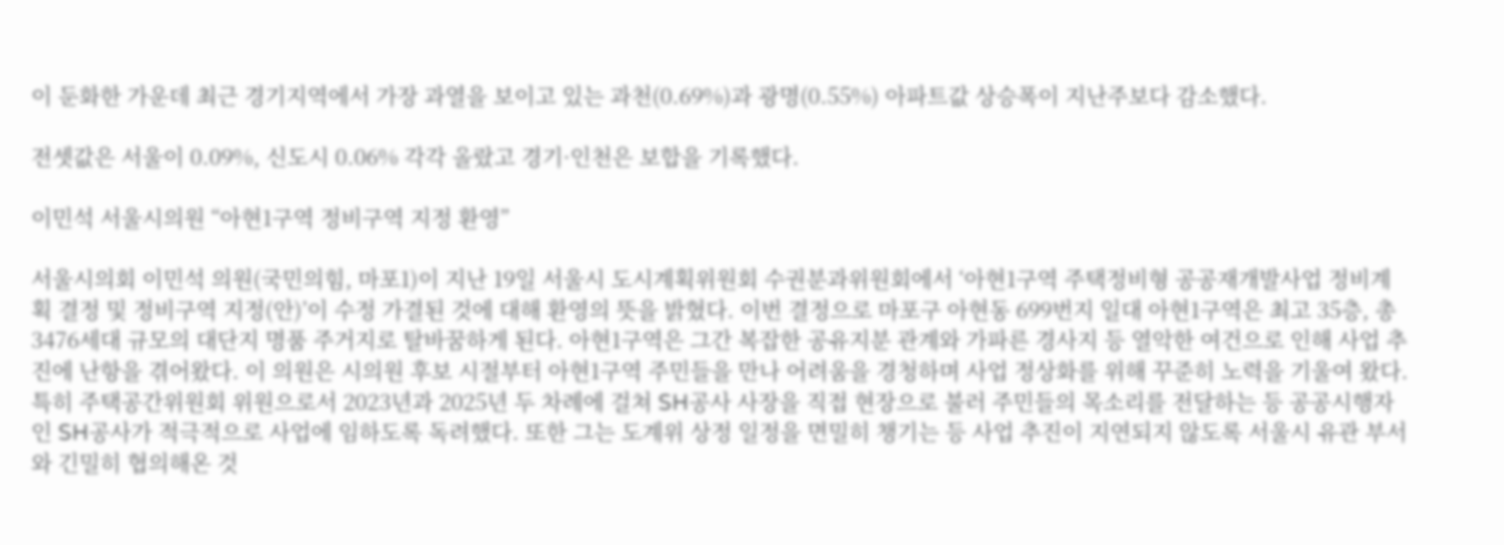이 둔화한 가운데 최근 경기지역에서 가장 과열을 보이고 있는 과천(0.69%)과 광명(0.55%) 아파트값 상승폭이 지난주보다 감소했다.

전셋값은 서울이 0.09%, 신도시 0.06% 각각 올랐고 경기·인천은 보합을 기록했다.

이민석 서울시의원 “아현1구역 정비구역 지정 환영”

서울시의회 이민석 의원(국민의힘, 마포1)이 지난 19일 서울시 도시계획위원회 수권분과위원회에서 ‘아현1구역 주택정비형 공공재개발사업 정비계획 결정 및 정비구역 지정(안)’이 수정 가결된 것에 대해 환영의 뜻을 밝혔다. 이번 결정으로 마포구 아현동 699번지 일대 아현1구역은 최고 35층, 총 3476세대 규모의 대단지 명품 주거지로 탈바꿈하게 된다. 아현1구역은 그간 복잡한 공유지분 관계와 가파른 경사지 등 열악한 여건으로 인해 사업 추진에 난항을 겪어왔다. 이 의원은 시의원 후보 시절부터 아현1구역 주민들을 만나 어려움을 경청하며 사업 정상화를 위해 꾸준히 노력을 기울여 왔다. 특히 주택공간위원회 위원으로서 2023년과 2025년 두 차례에 걸쳐 SH공사 사장을 직접 현장으로 불러 주민들의 목소리를 전달하는 등 공공시행자인 SH공사가 적극적으로 사업에 임하도록 독려했다. 또한 그는 도계위 상정 일정을 면밀히 챙기는 등 사업 추진이 지연되지 않도록 서울시 유관 부서와 긴밀히 협의해온 것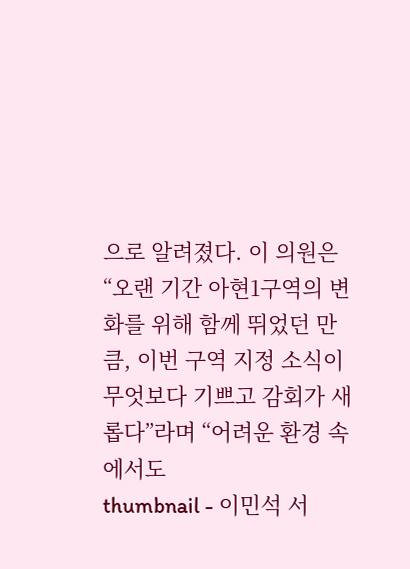으로 알려졌다. 이 의원은 “오랜 기간 아현1구역의 변화를 위해 함께 뛰었던 만큼, 이번 구역 지정 소식이 무엇보다 기쁘고 감회가 새롭다”라며 “어려운 환경 속에서도
thumbnail - 이민석 서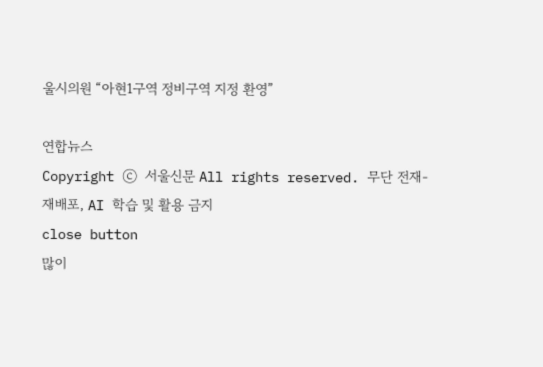울시의원 “아현1구역 정비구역 지정 환영”

연합뉴스
Copyright ⓒ 서울신문 All rights reserved. 무단 전재-재배포, AI 학습 및 활용 금지
close button
많이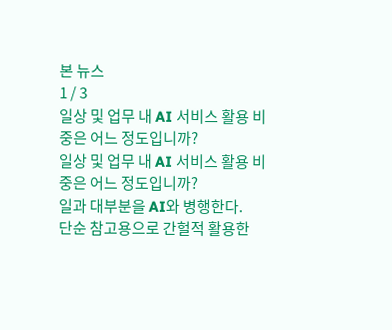본 뉴스
1 / 3
일상 및 업무 내 AI 서비스 활용 비중은 어느 정도입니까?
일상 및 업무 내 AI 서비스 활용 비중은 어느 정도입니까?
일과 대부분을 AI와 병행한다.
단순 참고용으로 간헐적 활용한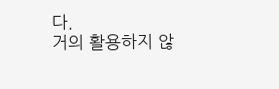다.
거의 활용하지 않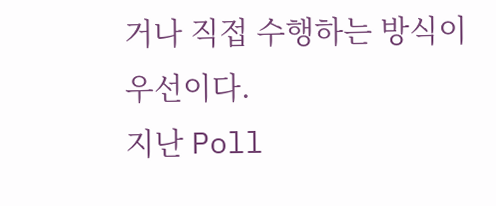거나 직접 수행하는 방식이 우선이다.
지난 Poll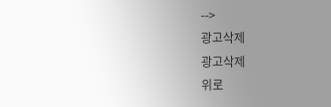-->
광고삭제
광고삭제
위로